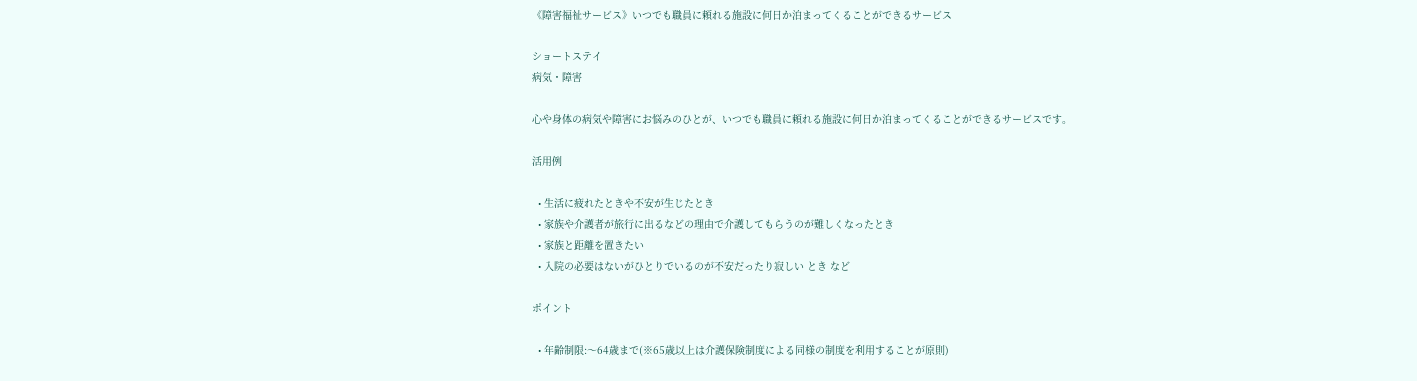《障害福祉サービス》いつでも職員に頼れる施設に何日か泊まってくることができるサービス

ショートステイ
病気・障害

心や身体の病気や障害にお悩みのひとが、いつでも職員に頼れる施設に何日か泊まってくることができるサービスです。

活用例

  • 生活に疲れたときや不安が生じたとき
  • 家族や介護者が旅行に出るなどの理由で介護してもらうのが難しくなったとき
  • 家族と距離を置きたい
  • 入院の必要はないがひとりでいるのが不安だったり寂しい とき など

ポイント

  • 年齢制限:〜64歳まで(※65歳以上は介護保険制度による同様の制度を利用することが原則)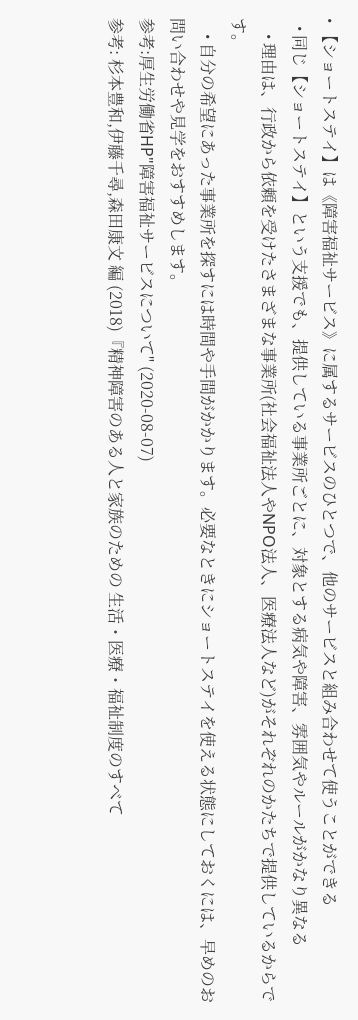• 【ショートステイ】は《障害福祉サービス》に属するサービスのひとつで、他のサービスと組み合わせて使うことができる
  • 同じ【ショートステイ】という支援でも、提供している事業所ごとに、対象とする病気や障害、雰囲気やルールがかなり異なる
    • 理由は、行政から依頼を受けたさまざまな事業所(社会福祉法人やNPO法人、医療法人など)がそれぞれのかたちで提供しているからです。
    • 自分の希望にあった事業所を探すには時間や手間がかかります。必要なときにショートステイを使える状態にしておくには、早めのお問い合わせや見学をおすすめします。
参考:厚生労働省HP"障害福祉サービスについて" (2020-08-07)
参考: 杉本豊和,伊藤千尋,森田康文 編 (2018)『精神障害のある人と家族のための 生活・医療・福祉制度のすべて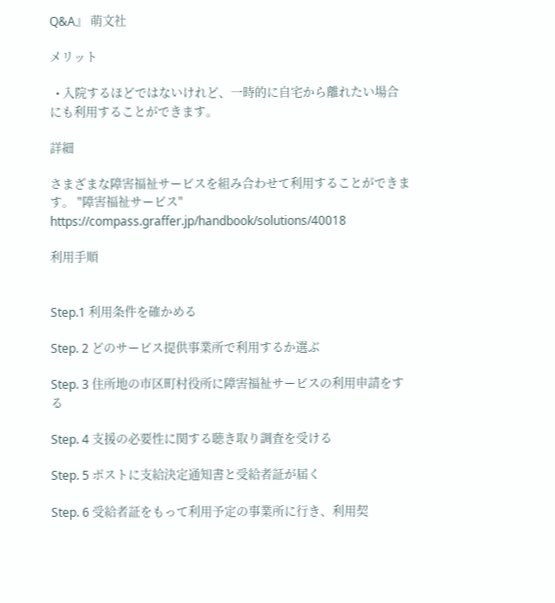Q&A』 萌文社

メリット

  • 入院するほどではないけれど、一時的に自宅から離れたい場合にも利用することができます。

詳細

さまざまな障害福祉サービスを組み合わせて利用することができます。 "障害福祉サービス" https://compass.graffer.jp/handbook/solutions/40018

利用手順


Step.1 利用条件を確かめる

Step. 2 どのサービス提供事業所で利用するか選ぶ

Step. 3 住所地の市区町村役所に障害福祉サービスの利用申請をする

Step. 4 支援の必要性に関する聴き取り調査を受ける

Step. 5 ポストに支給決定通知書と受給者証が届く

Step. 6 受給者証をもって利用予定の事業所に行き、利用契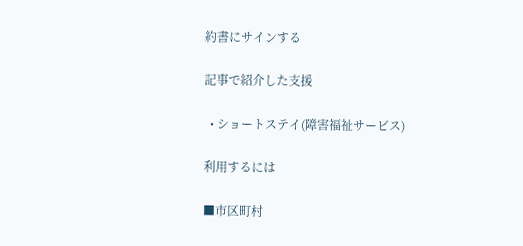約書にサインする

記事で紹介した支援

  • ショートステイ(障害福祉サービス)

利用するには

■市区町村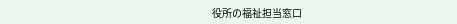役所の福祉担当窓口